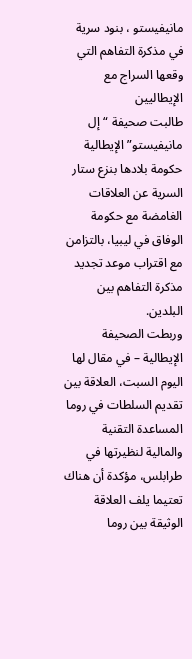مانيفيستو ، بنود سرية في مذكرة التفاهم التي وقعها السراج مع الإيطاليين
طالبت صحيفة “إل مانيفيستو” الإيطالية حكومة بلادها بنزع ستار السرية عن العلاقات الغامضة مع حكومة الوفاق في ليبيا، بالتزامن مع اقتراب موعد تجديد مذكرة التفاهم بين البلدين.
وربطت الصحيفة الإيطالية – في مقال لها اليوم السبت، العلاقة بين تقديم السلطات في روما المساعدة التقنية والمالية لنظيرتها في طرابلس، مؤكدة أن هناك تعتيما يلف العلاقة الوثيقة بين روما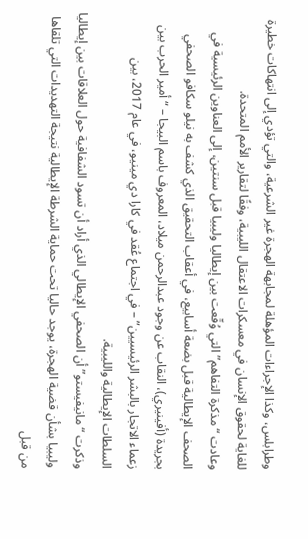وطرابلس، وكذا الإجراءات المؤهلة لمجابهة الهجرة غير الشرعية، والتي تؤدي إلى انتهاكات خطيرة للغاية لحقوق الإنسان في معسكرات الاعتقال الليبية، وفقًا لتقارير الأمم المتحدة.
وعادت “مذكرة التفاهم” التي وُقّعت بين إيطاليا وليبيا قبل سنتين، إلى العناوين الرئيسية في الصحف الإيطالية قبل بضعة أسابيع، في أعقاب التحقيق الذي كشف به نيلو سكافو الصحفي بجريدة (أفينيري)، النقاب عن وجود عبدالرحمن ميلاد، المعروف باسم البيجا – “أمير الحرب بين زعماء الاتجار بالبشر الرئيسيين” – في اجتماع عُقد في كارا دي مينيو، في عام 2017، بين السلطات الإيطالية والليبية.
وذكرت “مانيفيستو” أن الصحفي الإيطالي الذي أراد أن تسود الشفافية حول العلاقات بين إيطاليا وليبيا بشأن قضية الهجرة، يوجد حاليا تحت حماية الشرطة الإيطالية نتيجة التهديدات التي تلقاها من قبل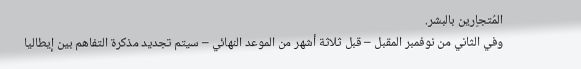المُتجاِرين بالبشر.
وفي الثاني من نوفمبر المقبل – قبل ثلاثة أشهر من الموعد النهائي – سيتم تجديد مذكرة التفاهم بين إيطاليا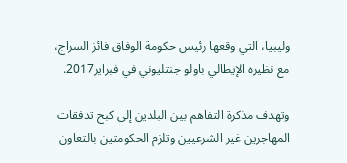وليبيا، التي وقعها رئيس حكومة الوفاق فائز السراج، مع نظيره الإيطالي باولو جنتليوني في فبراير2017.

وتهدف مذكرة التفاهم بين البلدين إلى كبح تدفقات المهاجرين غير الشرعيين وتلزم الحكومتين بالتعاون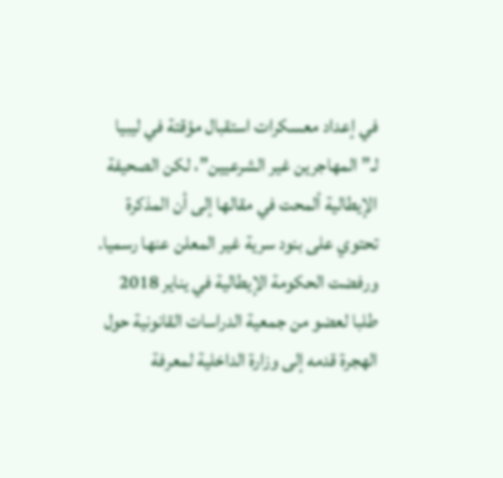في إعداد معسكرات استقبال مؤقتة في ليبيا لـ”المهاجرين غير الشرعيين”، لكن الصحيفة الإيطالية ألمحت في مقالها إلى أن المذكرة تحتوي على بنود سرية غير المعلن عنها رسميا.
ورفضت الحكومة الإيطالية في يناير 2018 طلبا لعضو من جمعية الدراسات القانونية حول الهجرة قدمه إلى وزارة الداخلية لمعرفة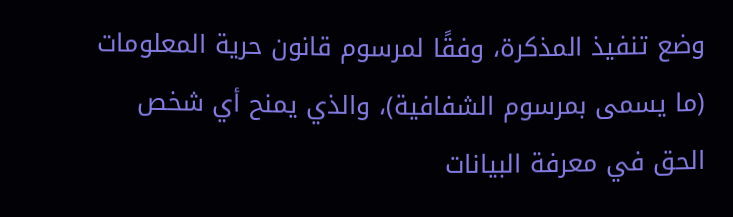وضع تنفيذ المذكرة، وفقًا لمرسوم قانون حرية المعلومات (ما يسمى بمرسوم الشفافية)، والذي يمنح أي شخص الحق في معرفة البيانات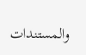والمستندات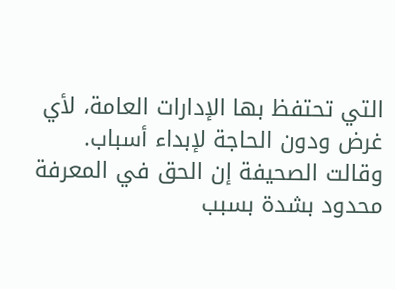التي تحتفظ بها الإدارات العامة، لأي غرض ودون الحاجة لإبداء أسباب.
وقالت الصحيفة إن الحق في المعرفة محدود بشدة بسبب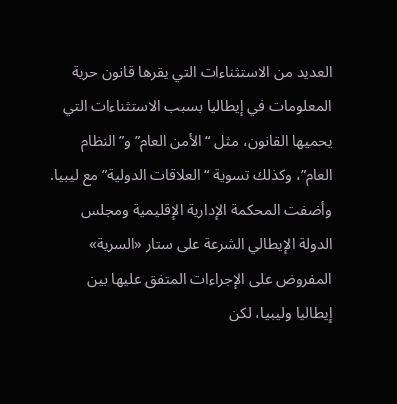العديد من الاستثناءات التي يقرها قانون حرية المعلومات في إيطاليا بسبب الاستثناءات التي يحميها القانون، مثل “الأمن العام” و”النظام العام”، وكذلك تسوية “العلاقات الدولية” مع ليبيا.
وأضفت المحكمة الإدارية الإقليمية ومجلس الدولة الإيطالي الشرعة على ستار «السرية» المفروض على الإجراءات المتفق عليها بين إيطاليا وليبيا، لكن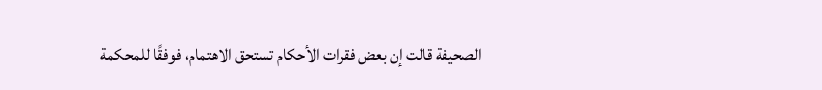الصحيفة قالت إن بعض فقرات الأحكام تستحق الاهتمام، فوفقًا للمحكمة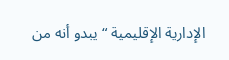الإدارية الإقليمية “يبدو أنه من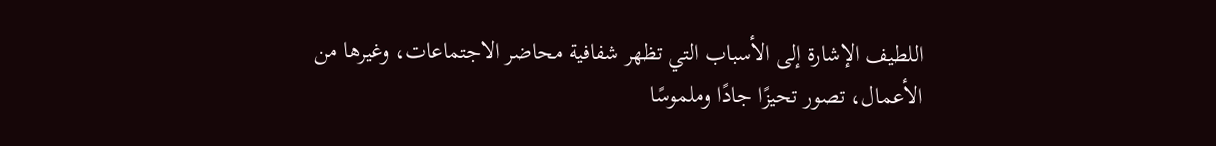اللطيف الإشارة إلى الأسباب التي تظهر شفافية محاضر الاجتماعات، وغيرها من الأعمال، تصور تحيزًا جادًا وملموسًا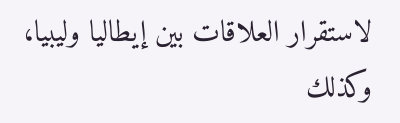لاستقرار العلاقات بين إيطاليا وليبيا، وكذلك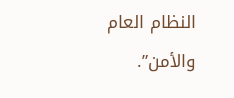النظام العام والأمن”.